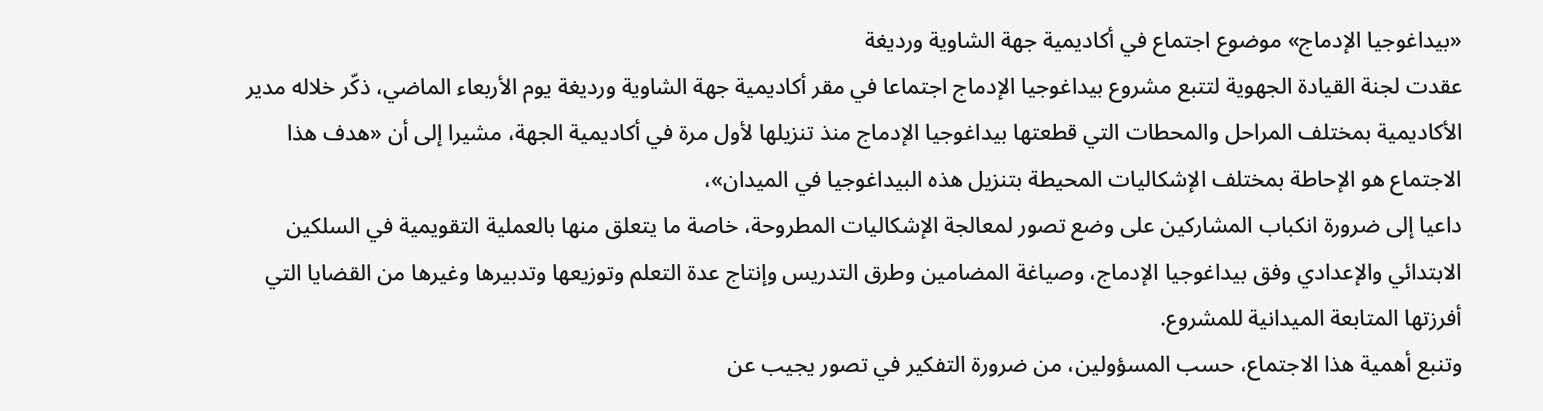«بيداغوجيا الإدماج» موضوع اجتماع في أكاديمية جهة الشاوية ورديغة
عقدت لجنة القيادة الجهوية لتتبع مشروع بيداغوجيا الإدماج اجتماعا في مقر أكاديمية جهة الشاوية ورديغة يوم الأربعاء الماضي، ذكّر خلاله مدير الأكاديمية بمختلف المراحل والمحطات التي قطعتها بيداغوجيا الإدماج منذ تنزيلها لأول مرة في أكاديمية الجهة، مشيرا إلى أن «هدف هذا الاجتماع هو الإحاطة بمختلف الإشكاليات المحيطة بتنزيل هذه البيداغوجيا في الميدان»،
داعيا إلى ضرورة انكباب المشاركين على وضع تصور لمعالجة الإشكاليات المطروحة، خاصة ما يتعلق منها بالعملية التقويمية في السلكين الابتدائي والإعدادي وفق بيداغوجيا الإدماج، وصياغة المضامين وطرق التدريس وإنتاج عدة التعلم وتوزيعها وتدبيرها وغيرها من القضايا التي أفرزتها المتابعة الميدانية للمشروع.
وتنبع أهمية هذا الاجتماع، حسب المسؤولين، من ضرورة التفكير في تصور يجيب عن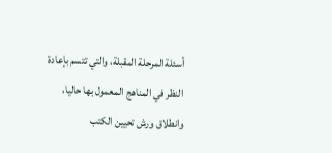أسئلة المرحلة المقبلة، والتي تتسم بإعادة النظر في المناهج المعمول بها حاليا، وانطلاق ورش تحيين الكتب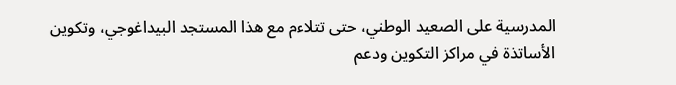المدرسية على الصعيد الوطني، حتى تتلاءم مع هذا المستجد البيداغوجي، وتكوين الأساتذة في مراكز التكوين ودعم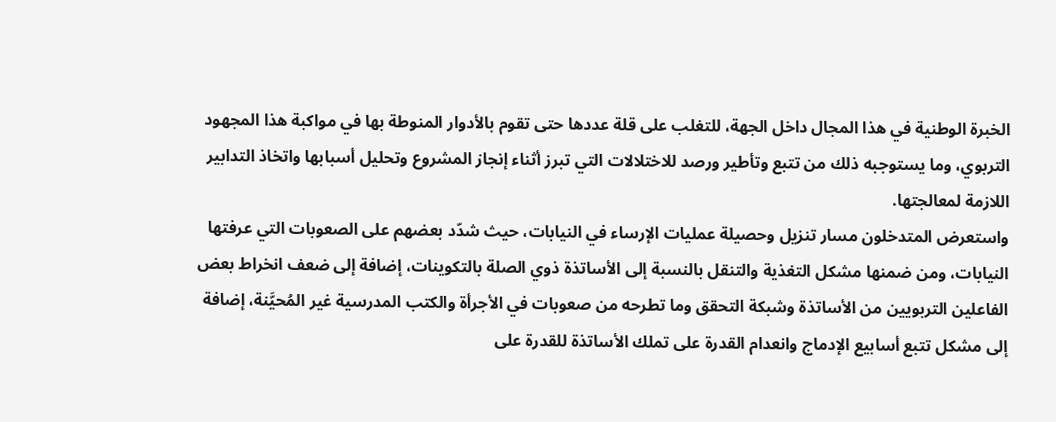الخبرة الوطنية في هذا المجال داخل الجهة، للتغلب على قلة عددها حتى تقوم بالأدوار المنوطة بها في مواكبة هذا المجهود التربوي، وما يستوجبه ذلك من تتبع وتأطير ورصد للاختلالات التي تبرز أثناء إنجاز المشروع وتحليل أسبابها واتخاذ التدابير اللازمة لمعالجتها.
واستعرض المتدخلون مسار تنزيل وحصيلة عمليات الإرساء في النيابات، حيث شدّد بعضهم على الصعوبات التي عرفتها النيابات، ومن ضمنها مشكل التغذية والتنقل بالنسبة إلى الأساتذة ذوي الصلة بالتكوينات، إضافة إلى ضعف انخراط بعض الفاعلين التربويين من الأساتذة وشبكة التحقق وما تطرحه من صعوبات في الأجرأة والكتب المدرسية غير المُحيَّنة، إضافة إلى مشكل تتبع أسابيع الإدماج وانعدام القدرة على تملك الأساتذة للقدرة على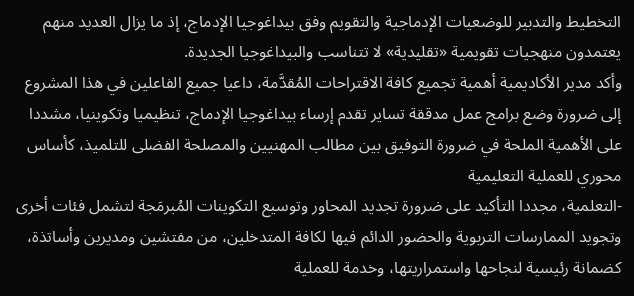التخطيط والتدبير للوضعيات الإدماجية والتقويم وفق بيداغوجيا الإدماج، إذ ما يزال العديد منهم يعتمدون منهجيات تقويمية «تقليدية» لا تتناسب والبيداغوجيا الجديدة.
وأكد مدير الأكاديمية أهمية تجميع كافة الاقتراحات المُقدَّمة، داعيا جميع الفاعلين في هذا المشروع إلى ضرورة وضع برامج عمل مدققة تساير تقدم إرساء بيداغوجيا الإدماج، تنظيميا وتكوينيا، مشددا على الأهمية الملحة في ضرورة التوفيق بين مطالب المهنيين والمصلحة الفضلى للتلميذ، كأساس محوري للعملية التعليمية
-التعلمية، مجددا التأكيد على ضرورة تجديد المحاور وتوسيع التكوينات المُبرمَجة لتشمل فئات أخرى وتجويد الممارسات التربوية والحضور الدائم فيها لكافة المتدخلين، من مفتشين ومديرين وأساتذة، كضمانة رئيسية لنجاحها واستمراريتها، وخدمة للعملية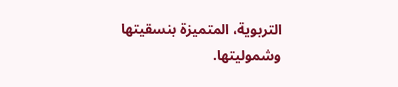التربوية، المتميزة بنسقيتها وشموليتها.